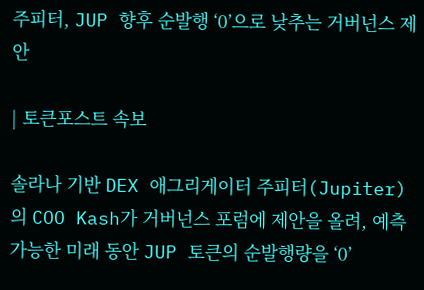주피터, JUP 향후 순발행 ‘0’으로 낮추는 거버넌스 제안

| 토큰포스트 속보

솔라나 기반 DEX 애그리게이터 주피터(Jupiter)의 COO Kash가 거버넌스 포럼에 제안을 올려, 예측 가능한 미래 동안 JUP 토큰의 순발행량을 ‘0’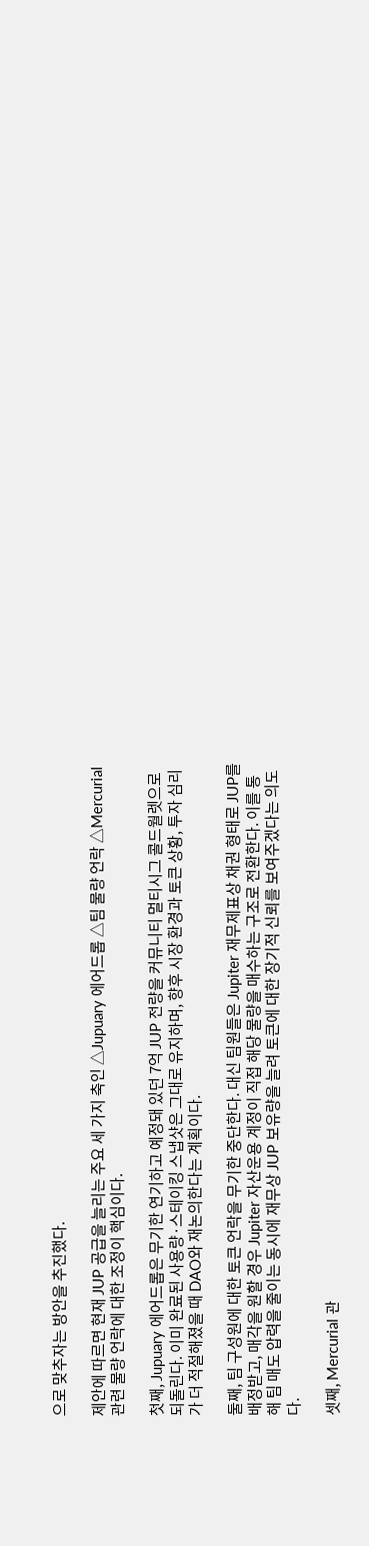으로 맞추자는 방안을 추진했다.

제안에 따르면 현재 JUP 공급을 늘리는 주요 세 가지 축인 △Jupuary 에어드롭 △팀 물량 언락 △Mercurial 관련 물량 언락에 대한 조정이 핵심이다.

첫째, Jupuary 에어드롭은 무기한 연기하고 예정돼 있던 7억 JUP 전량을 커뮤니티 멀티시그 콜드월렛으로 되돌린다. 이미 완료된 사용량·스테이킹 스냅샷은 그대로 유지하며, 향후 시장 환경과 토큰 상황, 투자 심리가 더 적절해졌을 때 DAO와 재논의한다는 계획이다.

둘째, 팀 구성원에 대한 토큰 언락을 무기한 중단한다. 대신 팀원들은 Jupiter 재무제표상 채권 형태로 JUP를 배정받고, 매각을 원할 경우 Jupiter 자산운용 계정이 직접 해당 물량을 매수하는 구조로 전환한다. 이를 통해 팀 매도 압력을 줄이는 동시에 재무상 JUP 보유량을 늘려 토큰에 대한 장기적 신뢰를 보여주겠다는 의도다.

셋째, Mercurial 관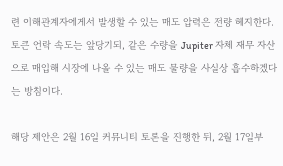련 이해관계자에게서 발생할 수 있는 매도 압력은 전량 헤지한다. 토큰 언락 속도는 앞당기되, 같은 수량을 Jupiter 자체 재무 자산으로 매입해 시장에 나올 수 있는 매도 물량을 사실상 흡수하겠다는 방침이다.

해당 제안은 2월 16일 커뮤니티 토론을 진행한 뒤, 2월 17일부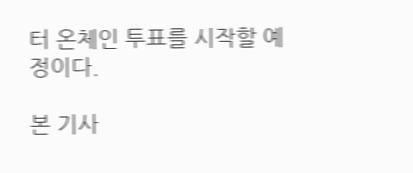터 온체인 투표를 시작할 예정이다.

본 기사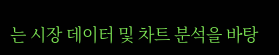는 시장 데이터 및 차트 분석을 바탕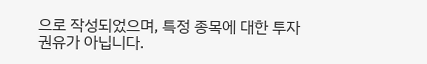으로 작성되었으며, 특정 종목에 대한 투자 권유가 아닙니다.